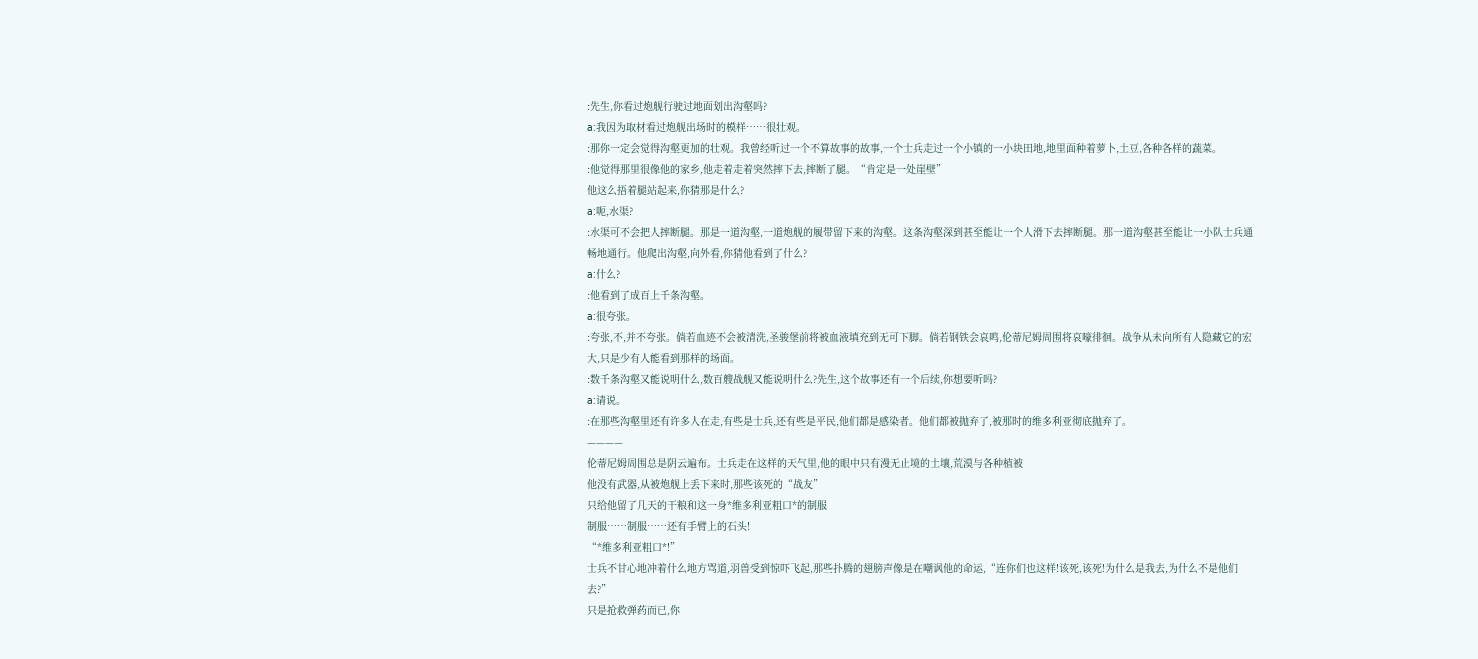:先生,你看过炮舰行驶过地面划出沟壑吗?
a:我因为取材看过炮舰出场时的模样……很壮观。
:那你一定会觉得沟壑更加的壮观。我曾经听过一个不算故事的故事,一个士兵走过一个小镇的一小块田地,地里面种着萝卜,土豆,各种各样的蔬菜。
:他觉得那里很像他的家乡,他走着走着突然摔下去,摔断了腿。“肯定是一处崖壁”
他这么捂着腿站起来,你猜那是什么?
a:呃,水渠?
:水渠可不会把人摔断腿。那是一道沟壑,一道炮舰的履带留下来的沟壑。这条沟壑深到甚至能让一个人滑下去摔断腿。那一道沟壑甚至能让一小队士兵通畅地通行。他爬出沟壑,向外看,你猜他看到了什么?
a:什么?
:他看到了成百上千条沟壑。
a:很夸张。
:夸张,不,并不夸张。倘若血迹不会被清洗,圣骏堡前将被血液填充到无可下脚。倘若钢铁会哀鸣,伦蒂尼姆周围将哀嚎徘徊。战争从未向所有人隐藏它的宏大,只是少有人能看到那样的场面。
:数千条沟壑又能说明什么,数百艘战舰又能说明什么?先生,这个故事还有一个后续,你想要听吗?
a:请说。
:在那些沟壑里还有许多人在走,有些是士兵,还有些是平民,他们都是感染者。他们都被抛弃了,被那时的维多利亚彻底抛弃了。
————
伦蒂尼姆周围总是阴云遍布。士兵走在这样的天气里,他的眼中只有漫无止境的土壤,荒漠与各种植被
他没有武器,从被炮舰上丢下来时,那些该死的“战友”
只给他留了几天的干粮和这一身*维多利亚粗口*的制服
制服……制服……还有手臂上的石头!
“*维多利亚粗口*!”
士兵不甘心地冲着什么地方骂道,羽兽受到惊吓飞起,那些扑腾的翅膀声像是在嘲讽他的命运,“连你们也这样!该死,该死!为什么是我去,为什么不是他们去?”
只是抢救弹药而已,你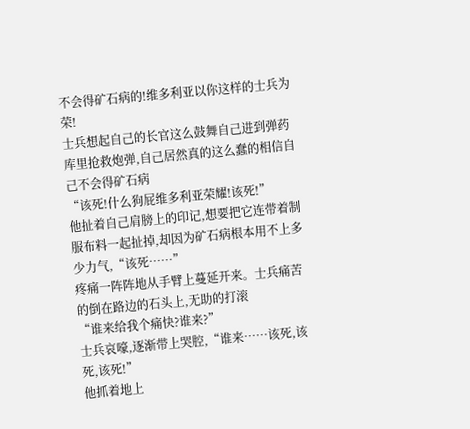不会得矿石病的!维多利亚以你这样的士兵为荣!
士兵想起自己的长官这么鼓舞自己进到弹药库里抢救炮弹,自己居然真的这么蠢的相信自己不会得矿石病
“该死!什么狗屁维多利亚荣耀!该死!”
他扯着自己肩膀上的印记,想要把它连带着制服布料一起扯掉,却因为矿石病根本用不上多少力气,“该死……”
疼痛一阵阵地从手臂上蔓延开来。士兵痛苦的倒在路边的石头上,无助的打滚
“谁来给我个痛快?谁来?”
士兵哀嚎,逐渐带上哭腔,“谁来……该死,该死,该死!”
他抓着地上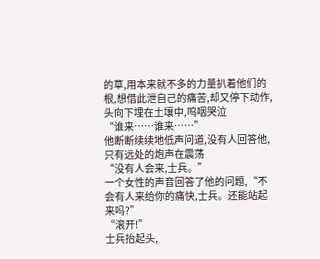的草,用本来就不多的力量扒着他们的根,想借此泄自己的痛苦,却又停下动作,头向下埋在土壤中,呜咽哭泣
“谁来……谁来……”
他断断续续地低声问道,没有人回答他,只有远处的炮声在震荡
“没有人会来,士兵。”
一个女性的声音回答了他的问题,“不会有人来给你的痛快,士兵。还能站起来吗?”
“滚开!”
士兵抬起头,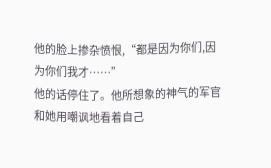他的脸上掺杂愤恨,“都是因为你们,因为你们我才……”
他的话停住了。他所想象的神气的军官和她用嘲讽地看着自己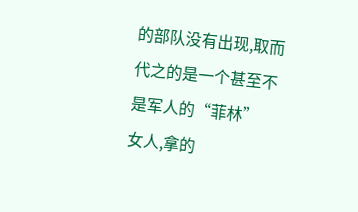的部队没有出现,取而代之的是一个甚至不是军人的“菲林”
女人,拿的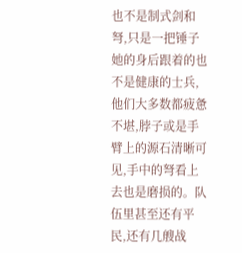也不是制式剑和弩,只是一把锤子
她的身后跟着的也不是健康的士兵,他们大多数都疲惫不堪,脖子或是手臂上的源石清晰可见,手中的弩看上去也是磨损的。队伍里甚至还有平民,还有几艘战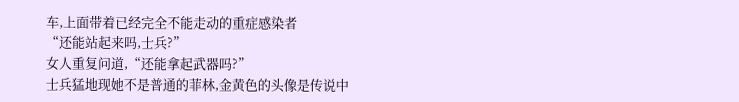车,上面带着已经完全不能走动的重症感染者
“还能站起来吗,士兵?”
女人重复问道,“还能拿起武器吗?”
士兵猛地现她不是普通的菲林,金黄色的头像是传说中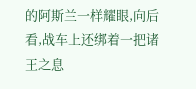的阿斯兰一样耀眼,向后看,战车上还绑着一把诸王之息